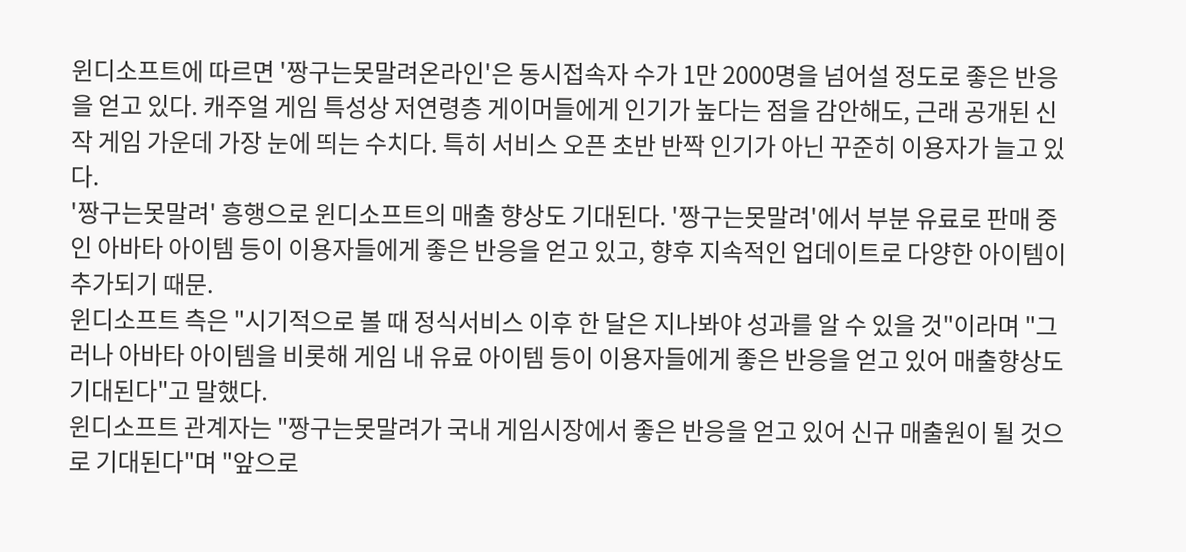윈디소프트에 따르면 '짱구는못말려온라인'은 동시접속자 수가 1만 2000명을 넘어설 정도로 좋은 반응을 얻고 있다. 캐주얼 게임 특성상 저연령층 게이머들에게 인기가 높다는 점을 감안해도, 근래 공개된 신작 게임 가운데 가장 눈에 띄는 수치다. 특히 서비스 오픈 초반 반짝 인기가 아닌 꾸준히 이용자가 늘고 있다.
'짱구는못말려' 흥행으로 윈디소프트의 매출 향상도 기대된다. '짱구는못말려'에서 부분 유료로 판매 중인 아바타 아이템 등이 이용자들에게 좋은 반응을 얻고 있고, 향후 지속적인 업데이트로 다양한 아이템이 추가되기 때문.
윈디소프트 측은 "시기적으로 볼 때 정식서비스 이후 한 달은 지나봐야 성과를 알 수 있을 것"이라며 "그러나 아바타 아이템을 비롯해 게임 내 유료 아이템 등이 이용자들에게 좋은 반응을 얻고 있어 매출향상도 기대된다"고 말했다.
윈디소프트 관계자는 "짱구는못말려가 국내 게임시장에서 좋은 반응을 얻고 있어 신규 매출원이 될 것으로 기대된다"며 "앞으로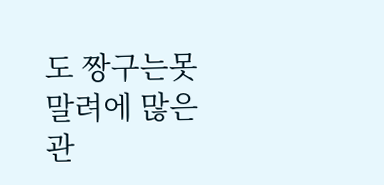도 짱구는못말려에 많은 관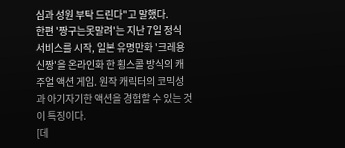심과 성원 부탁 드린다"고 말했다.
한편 '짱구는못말려'는 지난 7일 정식 서비스를 시작, 일본 유명만화 '크레용신짱'을 온라인화 한 횡스콜 방식의 캐주얼 액션 게임. 원작 캐릭터의 코믹성과 아기자기한 액션을 경험할 수 있는 것이 특징이다.
[데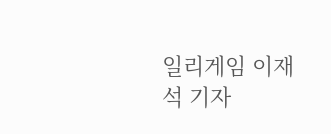일리게임 이재석 기자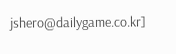jshero@dailygame.co.kr]